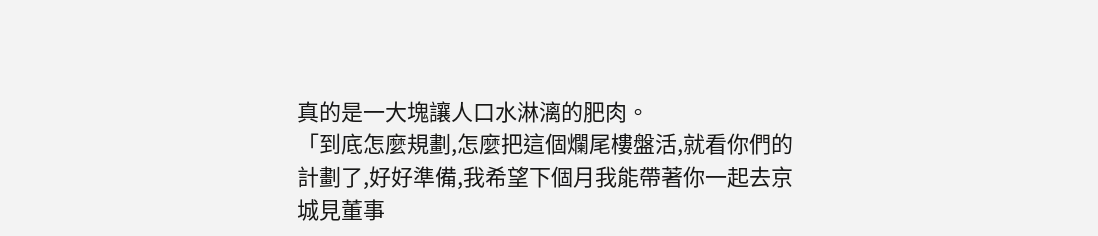真的是一大塊讓人口水淋漓的肥肉。
「到底怎麼規劃,怎麼把這個爛尾樓盤活,就看你們的計劃了,好好準備,我希望下個月我能帶著你一起去京城見董事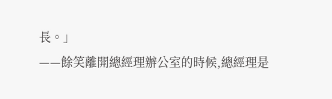長。」
——餘笑離開總經理辦公室的時候,總經理是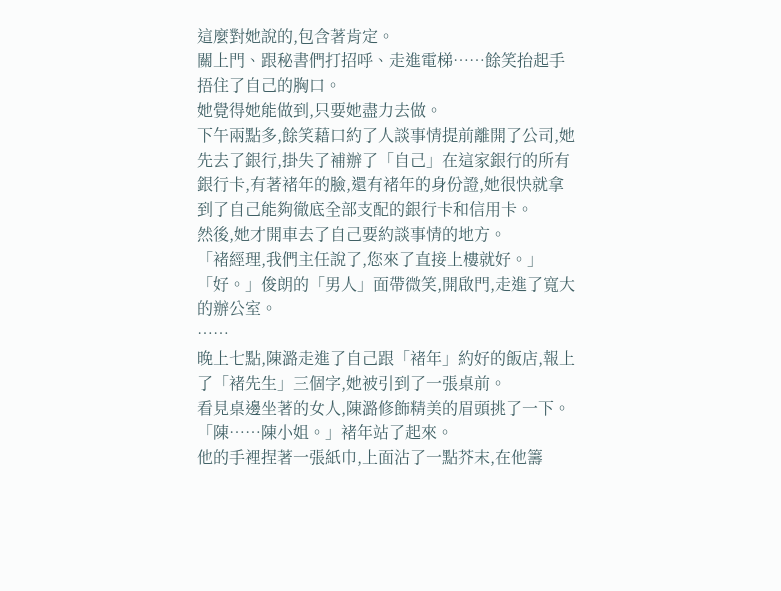這麼對她說的,包含著肯定。
關上門、跟秘書們打招呼、走進電梯……餘笑抬起手捂住了自己的胸口。
她覺得她能做到,只要她盡力去做。
下午兩點多,餘笑藉口約了人談事情提前離開了公司,她先去了銀行,掛失了補辦了「自己」在這家銀行的所有銀行卡,有著褚年的臉,還有褚年的身份證,她很快就拿到了自己能夠徹底全部支配的銀行卡和信用卡。
然後,她才開車去了自己要約談事情的地方。
「褚經理,我們主任說了,您來了直接上樓就好。」
「好。」俊朗的「男人」面帶微笑,開啟門,走進了寬大的辦公室。
……
晚上七點,陳潞走進了自己跟「褚年」約好的飯店,報上了「褚先生」三個字,她被引到了一張桌前。
看見桌邊坐著的女人,陳潞修飾精美的眉頭挑了一下。
「陳……陳小姐。」褚年站了起來。
他的手裡捏著一張紙巾,上面沾了一點芥末,在他籌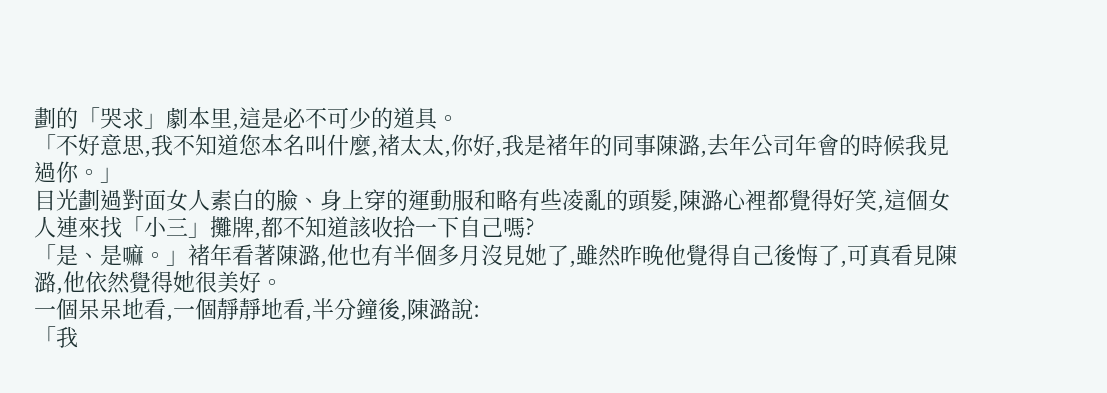劃的「哭求」劇本里,這是必不可少的道具。
「不好意思,我不知道您本名叫什麼,褚太太,你好,我是褚年的同事陳潞,去年公司年會的時候我見過你。」
目光劃過對面女人素白的臉、身上穿的運動服和略有些凌亂的頭髮,陳潞心裡都覺得好笑,這個女人連來找「小三」攤牌,都不知道該收拾一下自己嗎?
「是、是嘛。」褚年看著陳潞,他也有半個多月沒見她了,雖然昨晚他覺得自己後悔了,可真看見陳潞,他依然覺得她很美好。
一個呆呆地看,一個靜靜地看,半分鐘後,陳潞說:
「我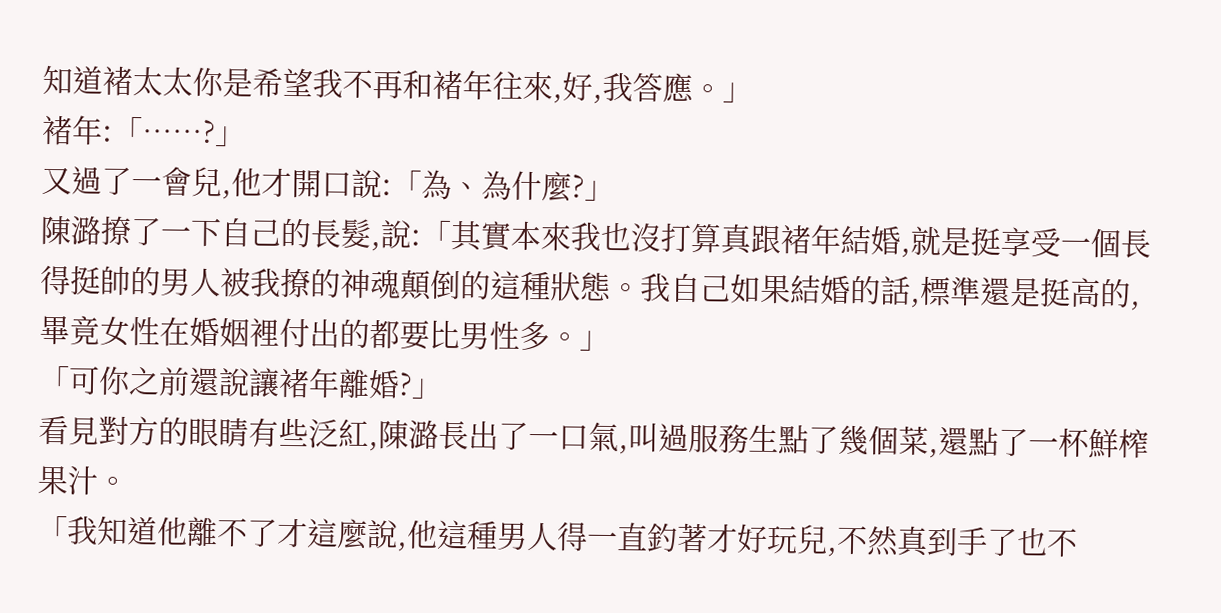知道褚太太你是希望我不再和褚年往來,好,我答應。」
褚年:「……?」
又過了一會兒,他才開口說:「為、為什麼?」
陳潞撩了一下自己的長髮,說:「其實本來我也沒打算真跟褚年結婚,就是挺享受一個長得挺帥的男人被我撩的神魂顛倒的這種狀態。我自己如果結婚的話,標準還是挺高的,畢竟女性在婚姻裡付出的都要比男性多。」
「可你之前還說讓褚年離婚?」
看見對方的眼睛有些泛紅,陳潞長出了一口氣,叫過服務生點了幾個菜,還點了一杯鮮榨果汁。
「我知道他離不了才這麼說,他這種男人得一直釣著才好玩兒,不然真到手了也不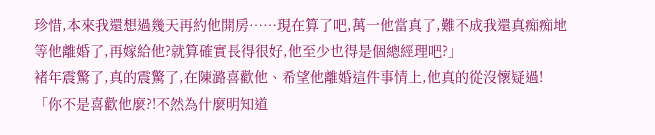珍惜,本來我還想過幾天再約他開房……現在算了吧,萬一他當真了,難不成我還真痴痴地等他離婚了,再嫁給他?就算確實長得很好,他至少也得是個總經理吧?」
褚年震驚了,真的震驚了,在陳潞喜歡他、希望他離婚這件事情上,他真的從沒懷疑過!
「你不是喜歡他麼?!不然為什麼明知道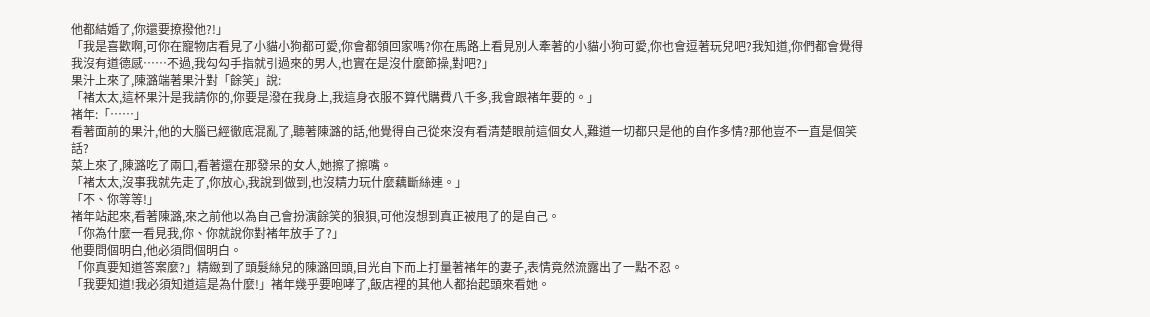他都結婚了,你還要撩撥他?!」
「我是喜歡啊,可你在寵物店看見了小貓小狗都可愛,你會都領回家嗎?你在馬路上看見別人牽著的小貓小狗可愛,你也會逗著玩兒吧?我知道,你們都會覺得我沒有道德感……不過,我勾勾手指就引過來的男人,也實在是沒什麼節操,對吧?」
果汁上來了,陳潞端著果汁對「餘笑」說:
「褚太太,這杯果汁是我請你的,你要是潑在我身上,我這身衣服不算代購費八千多,我會跟褚年要的。」
褚年:「……」
看著面前的果汁,他的大腦已經徹底混亂了,聽著陳潞的話,他覺得自己從來沒有看清楚眼前這個女人,難道一切都只是他的自作多情?那他豈不一直是個笑話?
菜上來了,陳潞吃了兩口,看著還在那發呆的女人,她擦了擦嘴。
「褚太太,沒事我就先走了,你放心,我說到做到,也沒精力玩什麼藕斷絲連。」
「不、你等等!」
褚年站起來,看著陳潞,來之前他以為自己會扮演餘笑的狼狽,可他沒想到真正被甩了的是自己。
「你為什麼一看見我,你、你就說你對褚年放手了?」
他要問個明白,他必須問個明白。
「你真要知道答案麼?」精緻到了頭髮絲兒的陳潞回頭,目光自下而上打量著褚年的妻子,表情竟然流露出了一點不忍。
「我要知道!我必須知道這是為什麼!」褚年幾乎要咆哮了,飯店裡的其他人都抬起頭來看她。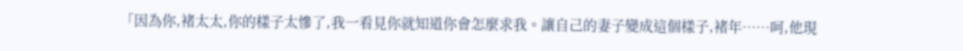「因為你,褚太太,你的樣子太慘了,我一看見你就知道你會怎麼求我。讓自己的妻子變成這個樣子,褚年……呵,他現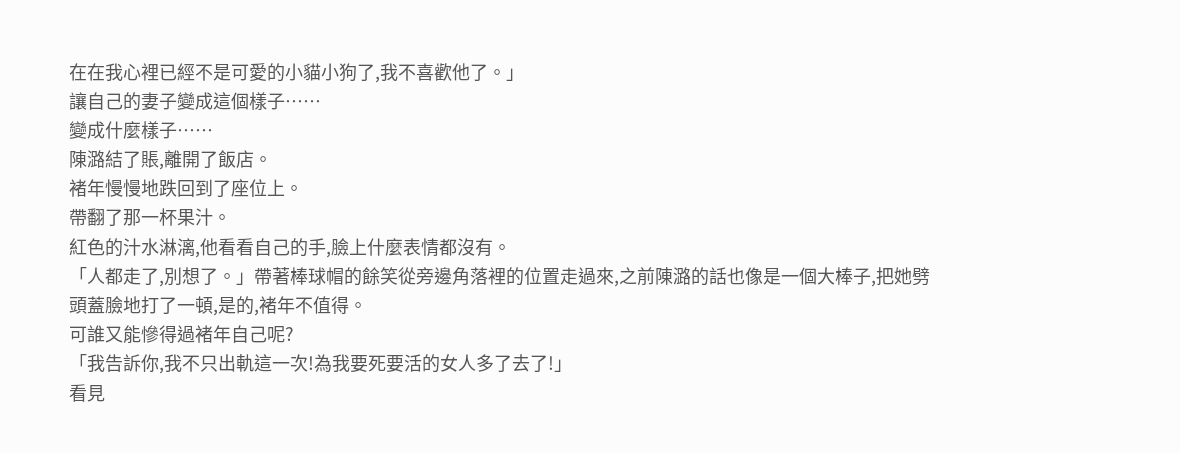在在我心裡已經不是可愛的小貓小狗了,我不喜歡他了。」
讓自己的妻子變成這個樣子……
變成什麼樣子……
陳潞結了賬,離開了飯店。
褚年慢慢地跌回到了座位上。
帶翻了那一杯果汁。
紅色的汁水淋漓,他看看自己的手,臉上什麼表情都沒有。
「人都走了,別想了。」帶著棒球帽的餘笑從旁邊角落裡的位置走過來,之前陳潞的話也像是一個大棒子,把她劈頭蓋臉地打了一頓,是的,褚年不值得。
可誰又能慘得過褚年自己呢?
「我告訴你,我不只出軌這一次!為我要死要活的女人多了去了!」
看見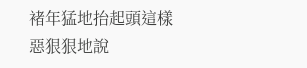褚年猛地抬起頭這樣惡狠狠地說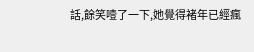話,餘笑噎了一下,她覺得褚年已經瘋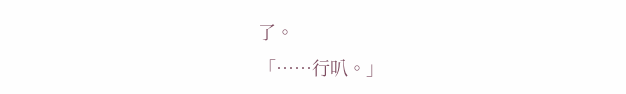了。
「……行叭。」